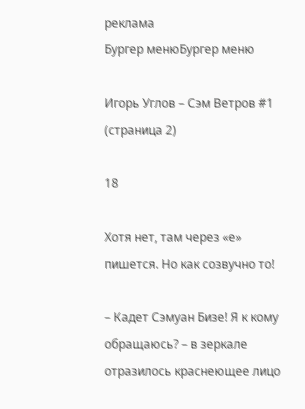реклама
Бургер менюБургер меню

Игорь Углов – Сэм Ветров #1 (страница 2)

18

Хотя нет, там через «е» пишется. Но как созвучно то!

– Кадет Сэмуан Бизе! Я к кому обращаюсь? – в зеркале отразилось краснеющее лицо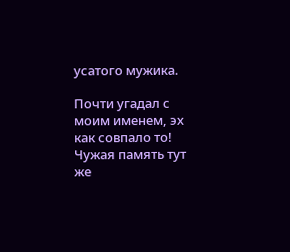усатого мужика.

Почти угадал с моим именем, эх как совпало то! Чужая память тут же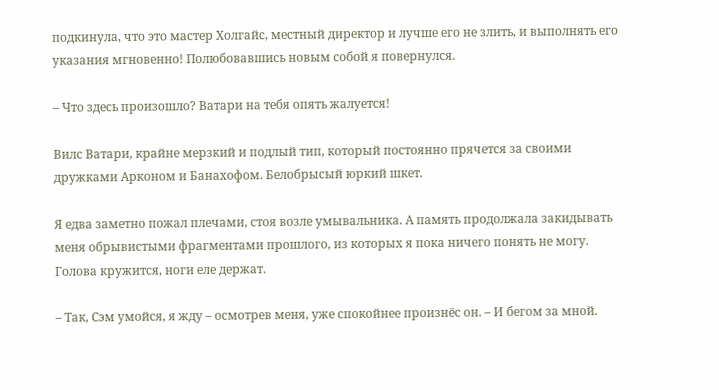подкинула, что это мастер Холгайс, местный директор и лучше его не злить, и выполнять его указания мгновенно! Полюбовавшись новым собой я повернулся.

– Что здесь произошло? Ватари на тебя опять жалуется!

Вилс Ватари, крайне мерзкий и подлый тип, который постоянно прячется за своими дружками Арконом и Банахофом. Белобрысый юркий шкет.

Я едва заметно пожал плечами, стоя возле умывальника. А память продолжала закидывать меня обрывистыми фрагментами прошлого, из которых я пока ничего понять не могу. Голова кружится, ноги еле держат.

– Так, Сэм умойся, я жду – осмотрев меня, уже спокойнее произнёс он. – И бегом за мной.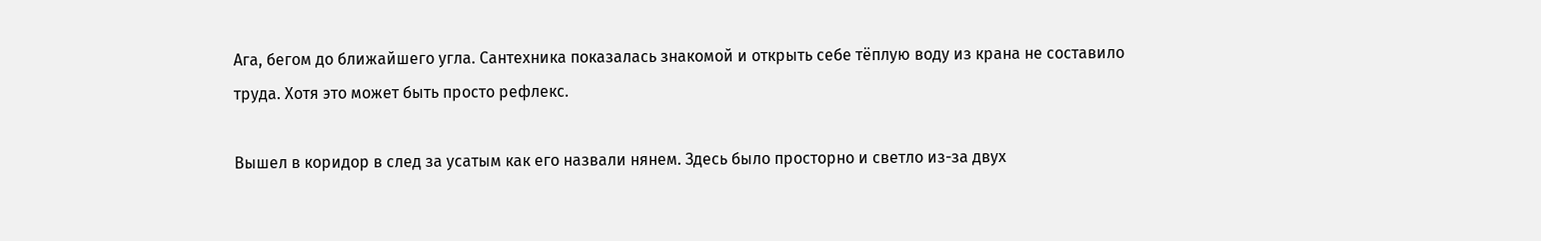Ага, бегом до ближайшего угла. Сантехника показалась знакомой и открыть себе тёплую воду из крана не составило труда. Хотя это может быть просто рефлекс.

Вышел в коридор в след за усатым как его назвали нянем. Здесь было просторно и светло из-за двух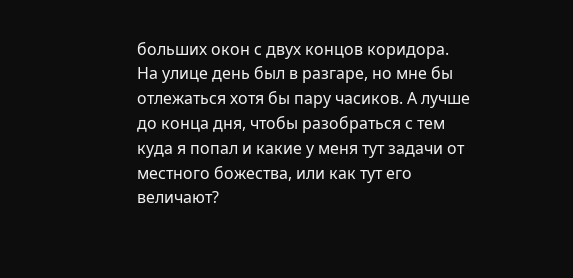больших окон с двух концов коридора. На улице день был в разгаре, но мне бы отлежаться хотя бы пару часиков. А лучше до конца дня, чтобы разобраться с тем куда я попал и какие у меня тут задачи от местного божества, или как тут его величают?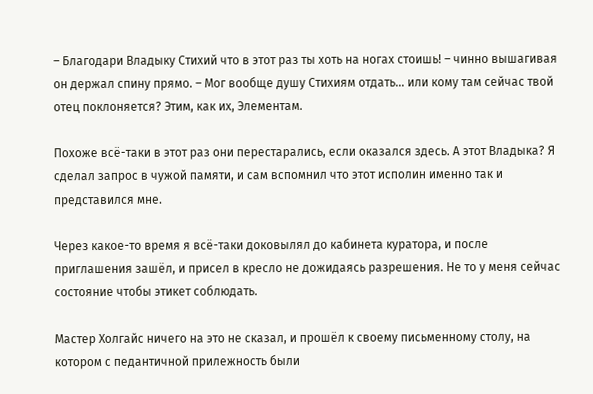– Благодари Владыку Стихий что в этот раз ты хоть на ногах стоишь! – чинно вышагивая он держал спину прямо. – Мог вообще душу Стихиям отдать… или кому там сейчас твой отец поклоняется? Этим, как их, Элементам.

Похоже всё-таки в этот раз они перестарались, если оказался здесь. А этот Владыка? Я сделал запрос в чужой памяти, и сам вспомнил что этот исполин именно так и представился мне.

Через какое-то время я всё-таки доковылял до кабинета куратора, и после приглашения зашёл, и присел в кресло не дожидаясь разрешения. Не то у меня сейчас состояние чтобы этикет соблюдать.

Мастер Холгайс ничего на это не сказал, и прошёл к своему письменному столу, на котором с педантичной прилежность были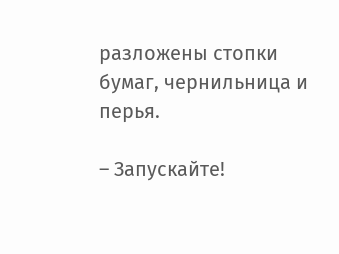разложены стопки бумаг, чернильница и перья.

– Запускайте!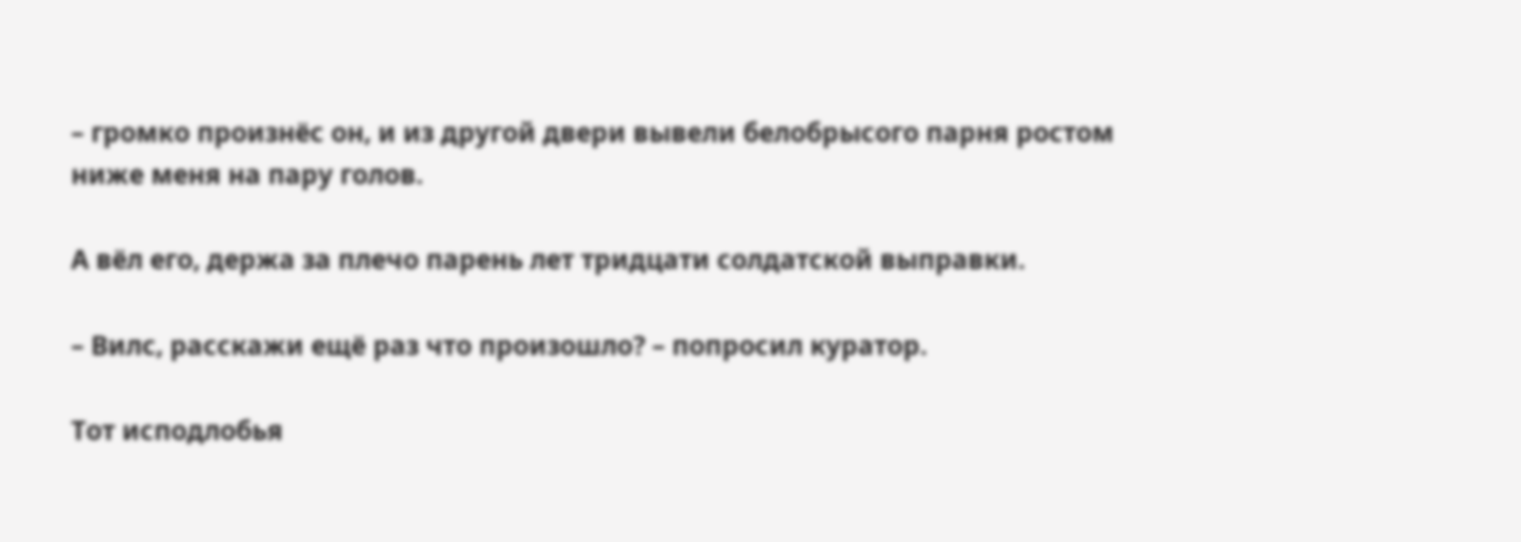– громко произнёс он, и из другой двери вывели белобрысого парня ростом ниже меня на пару голов.

А вёл его, держа за плечо парень лет тридцати солдатской выправки.

– Вилс, расскажи ещё раз что произошло? – попросил куратор.

Тот исподлобья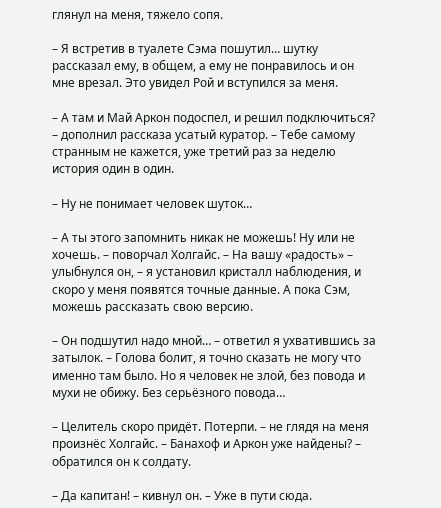глянул на меня, тяжело сопя.

– Я встретив в туалете Сэма пошутил… шутку рассказал ему, в общем, а ему не понравилось и он мне врезал. Это увидел Рой и вступился за меня.

– А там и Май Аркон подоспел, и решил подключиться? – дополнил рассказа усатый куратор. – Тебе самому странным не кажется, уже третий раз за неделю история один в один.

– Ну не понимает человек шуток…

– А ты этого запомнить никак не можешь! Ну или не хочешь. – поворчал Холгайс. – На вашу «радость» – улыбнулся он, – я установил кристалл наблюдения, и скоро у меня появятся точные данные. А пока Сэм, можешь рассказать свою версию.

– Он подшутил надо мной… – ответил я ухватившись за затылок. – Голова болит, я точно сказать не могу что именно там было. Но я человек не злой, без повода и мухи не обижу. Без серьёзного повода…

– Целитель скоро придёт. Потерпи. – не глядя на меня произнёс Холгайс. – Банахоф и Аркон уже найдены? – обратился он к солдату.

– Да капитан! – кивнул он. – Уже в пути сюда.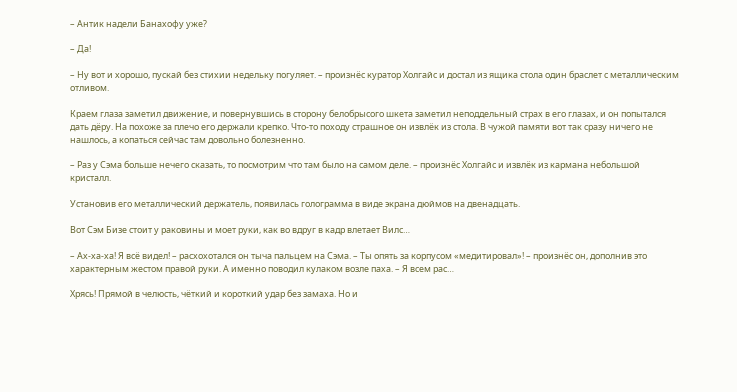– Антик надели Банахофу уже?

– Да!

– Ну вот и хорошо, пускай без стихии недельку погуляет. – произнёс куратор Холгайс и достал из ящика стола один браслет с металлическим отливом.

Краем глаза заметил движение, и повернувшись в сторону белобрысого шкета заметил неподдельный страх в его глазах, и он попытался дать дёру. На похоже за плечо его держали крепко. Что-то походу страшное он извлёк из стола. В чужой памяти вот так сразу ничего не нашлось, а копаться сейчас там довольно болезненно.

– Раз у Сэма больше нечего сказать, то посмотрим что там было на самом деле. – произнёс Холгайс и извлёк из кармана небольшой кристалл.

Установив его металлический держатель, появилась голограмма в виде экрана дюймов на двенадцать.

Вот Сэм Бизе стоит у раковины и моет руки, как во вдруг в кадр влетает Вилс…

– Ах-ха-ха! Я всё видел! – расхохотался он тыча пальцем на Сэма. – Ты опять за корпусом «медитировал»! – произнёс он, дополнив это характерным жестом правой руки. А именно поводил кулаком возле паха. – Я всем рас…

Хрясь! Прямой в челюсть, чёткий и короткий удар без замаха. Но и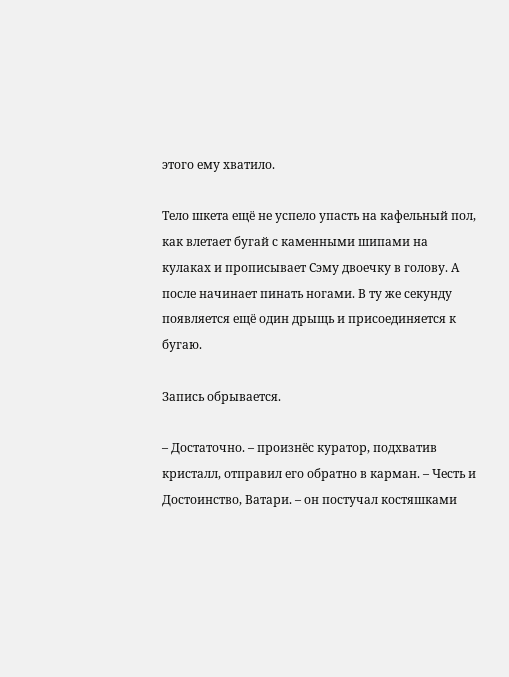этого ему хватило.

Тело шкета ещё не успело упасть на кафельный пол, как влетает бугай с каменными шипами на кулаках и прописывает Сэму двоечку в голову. А после начинает пинать ногами. В ту же секунду появляется ещё один дрыщь и присоединяется к бугаю.

Запись обрывается.

– Достаточно. – произнёс куратор, подхватив кристалл, отправил его обратно в карман. – Честь и Достоинство, Ватари. – он постучал костяшками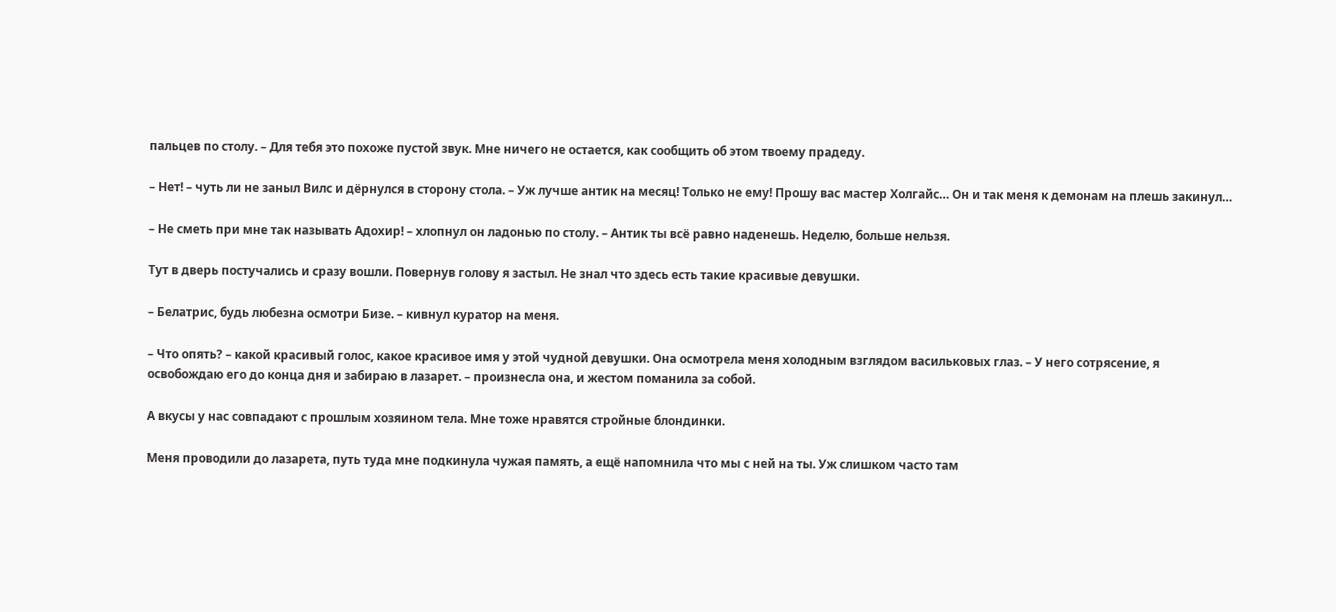пальцев по столу. – Для тебя это похоже пустой звук. Мне ничего не остается, как сообщить об этом твоему прадеду.

– Нет! – чуть ли не заныл Вилс и дёрнулся в сторону стола. – Уж лучше антик на месяц! Только не ему! Прошу вас мастер Холгайс… Он и так меня к демонам на плешь закинул…

– Не сметь при мне так называть Адохир! – хлопнул он ладонью по столу. – Антик ты всё равно наденешь. Неделю, больше нельзя.

Тут в дверь постучались и сразу вошли. Повернув голову я застыл. Не знал что здесь есть такие красивые девушки.

– Белатрис, будь любезна осмотри Бизе. – кивнул куратор на меня.

– Что опять? – какой красивый голос, какое красивое имя у этой чудной девушки. Она осмотрела меня холодным взглядом васильковых глаз. – У него сотрясение, я освобождаю его до конца дня и забираю в лазарет. – произнесла она, и жестом поманила за собой.

А вкусы у нас совпадают с прошлым хозяином тела. Мне тоже нравятся стройные блондинки.

Меня проводили до лазарета, путь туда мне подкинула чужая память, а ещё напомнила что мы с ней на ты. Уж слишком часто там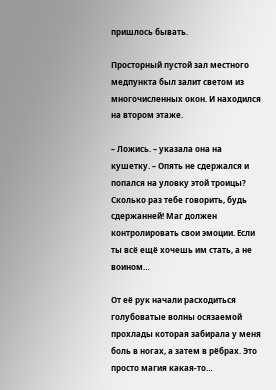пришлось бывать.

Просторный пустой зал местного медпункта был залит светом из многочисленных окон. И находился на втором этаже.

– Ложись. – указала она на кушетку. – Опять не сдержался и попался на уловку этой троицы? Сколько раз тебе говорить, будь сдержанней! Маг должен контролировать свои эмоции. Если ты всё ещё хочешь им стать, а не воином…

От её рук начали расходиться голубоватые волны осязаемой прохлады которая забирала у меня боль в ногах, а затем в рёбрах. Это просто магия какая-то…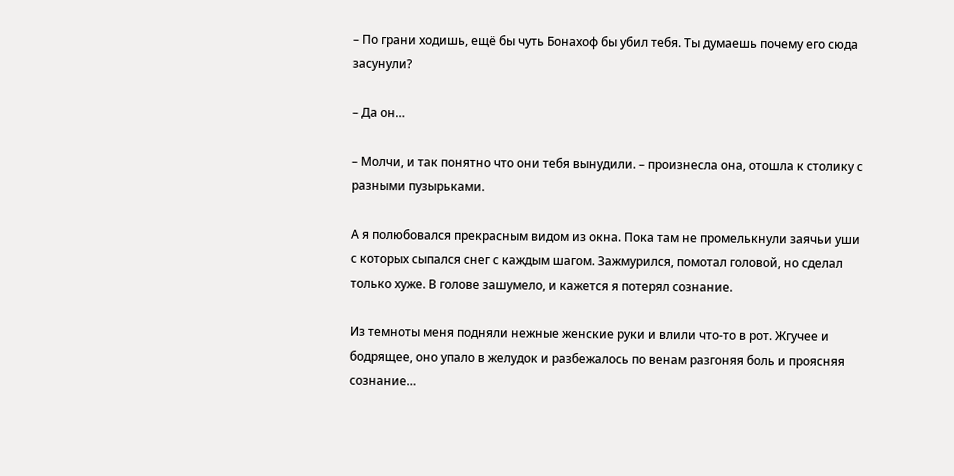– По грани ходишь, ещё бы чуть Бонахоф бы убил тебя. Ты думаешь почему его сюда засунули?

– Да он…

– Молчи, и так понятно что они тебя вынудили. – произнесла она, отошла к столику с разными пузырьками.

А я полюбовался прекрасным видом из окна. Пока там не промелькнули заячьи уши с которых сыпался снег с каждым шагом. Зажмурился, помотал головой, но сделал только хуже. В голове зашумело, и кажется я потерял сознание.

Из темноты меня подняли нежные женские руки и влили что-то в рот. Жгучее и бодрящее, оно упало в желудок и разбежалось по венам разгоняя боль и проясняя сознание…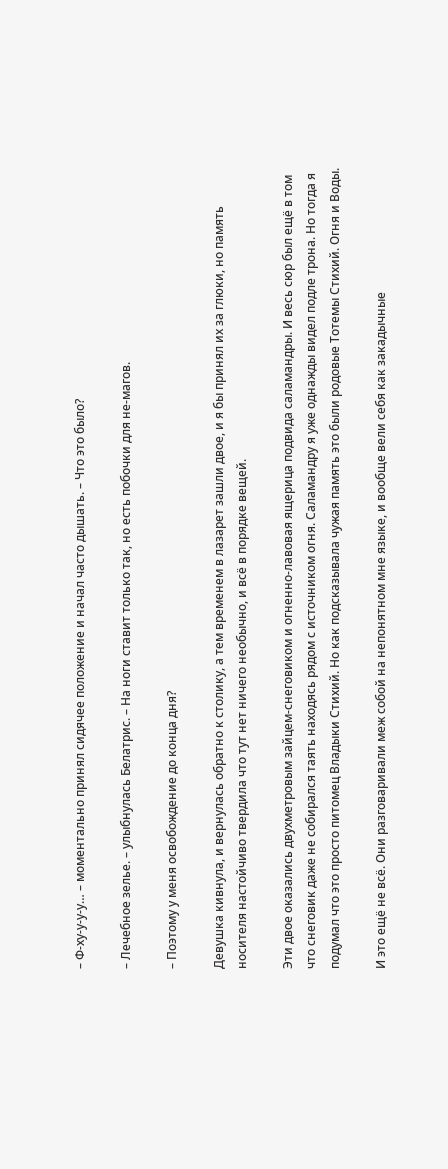– Ф-ху-у-у-у… – моментально принял сидячее положение и начал часто дышать. – Что это было?

– Лечебное зелье. – улыбнулась Белатрис. – На ноги ставит только так, но есть побочки для не-магов.

– Поэтому у меня освобождение до конца дня?

Девушка кивнула, и вернулась обратно к столику, а тем временем в лазарет зашли двое, и я бы принял их за глюки, но память носителя настойчиво твердила что тут нет ничего необычно, и всё в порядке вещей.

Эти двое оказались двухметровым зайцем-снеговиком и огненно-лавовая ящерица подвида саламандры. И весь сюр был ещё в том что снеговик даже не собирался таять находясь рядом с источником огня. Саламандру я уже однажды видел подле трона. Но тогда я подумал что это просто питомец Владыки Стихий. Но как подсказывала чужая память это были родовые Тотемы Стихий. Огня и Воды.

И это ещё не всё. Они разговаривали меж собой на непонятном мне языке, и вообще вели себя как закадычные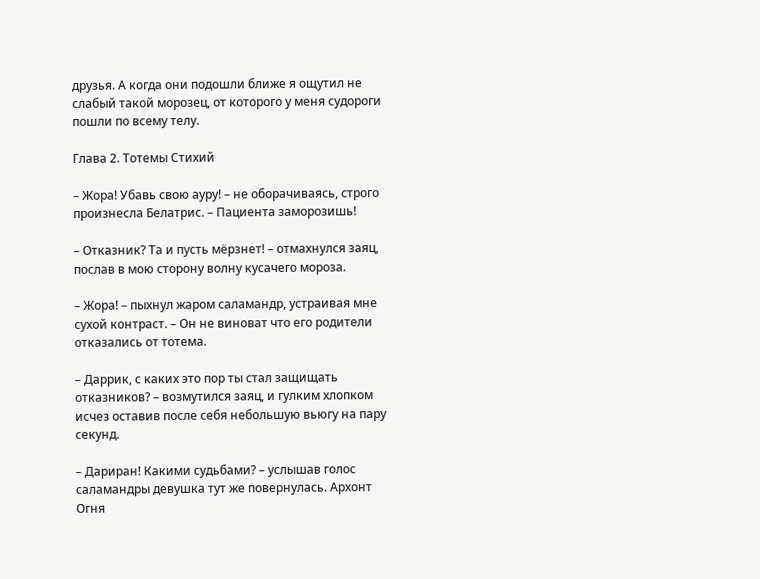друзья. А когда они подошли ближе я ощутил не слабый такой морозец, от которого у меня судороги пошли по всему телу.

Глава 2. Тотемы Стихий

– Жора! Убавь свою ауру! – не оборачиваясь, строго произнесла Белатрис. – Пациента заморозишь!

– Отказник? Та и пусть мёрзнет! – отмахнулся заяц, послав в мою сторону волну кусачего мороза.

– Жора! – пыхнул жаром саламандр, устраивая мне сухой контраст. – Он не виноват что его родители отказались от тотема.

– Даррик, с каких это пор ты стал защищать отказников? – возмутился заяц, и гулким хлопком исчез оставив после себя небольшую вьюгу на пару секунд.

– Дариран! Какими судьбами? – услышав голос саламандры девушка тут же повернулась. Архонт Огня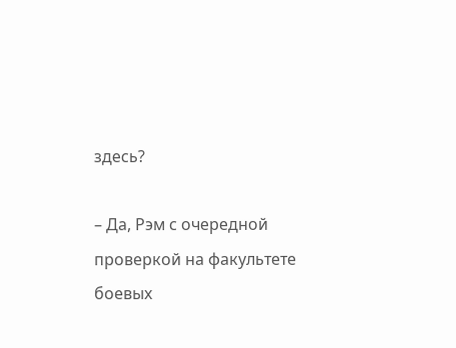здесь?

– Да, Рэм с очередной проверкой на факультете боевых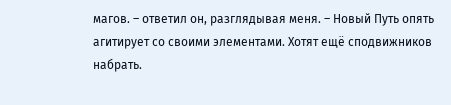магов. – ответил он, разглядывая меня. – Новый Путь опять агитирует со своими элементами. Хотят ещё сподвижников набрать.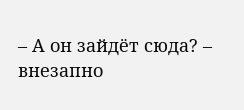– А он зайдёт сюда? – внезапно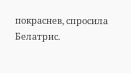покраснев, спросила Белатрис.